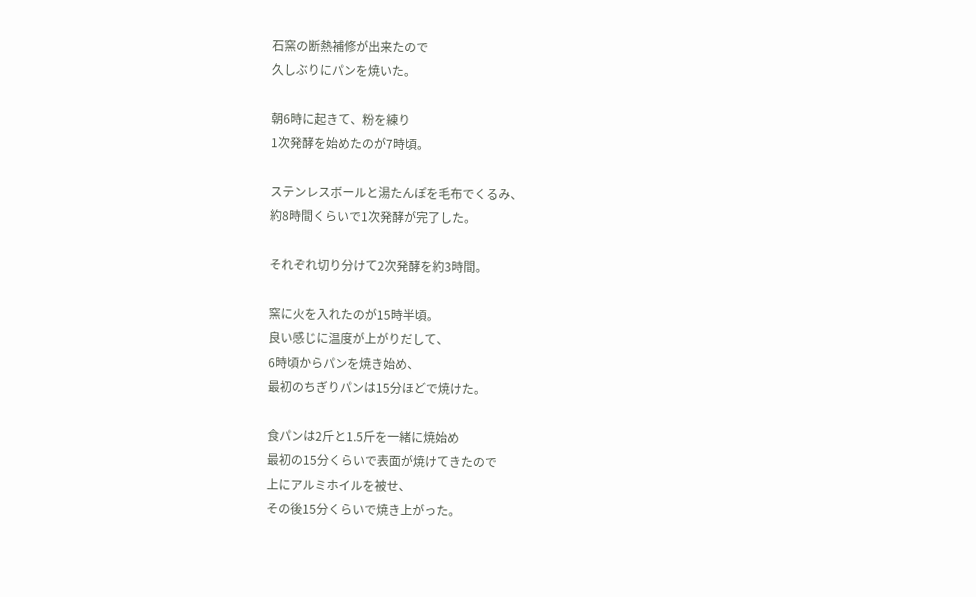石窯の断熱補修が出来たので
久しぶりにパンを焼いた。

朝6時に起きて、粉を練り
1次発酵を始めたのが7時頃。

ステンレスボールと湯たんぽを毛布でくるみ、
約8時間くらいで1次発酵が完了した。

それぞれ切り分けて2次発酵を約3時間。

窯に火を入れたのが15時半頃。
良い感じに温度が上がりだして、
6時頃からパンを焼き始め、
最初のちぎりパンは15分ほどで焼けた。

食パンは2斤と1.5斤を一緒に焼始め
最初の15分くらいで表面が焼けてきたので
上にアルミホイルを被せ、
その後15分くらいで焼き上がった。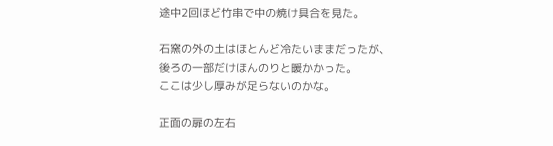途中2回ほど竹串で中の焼け具合を見た。

石窯の外の土はほとんど冷たいままだったが、
後ろの一部だけほんのりと暖かかった。
ここは少し厚みが足らないのかな。

正面の扉の左右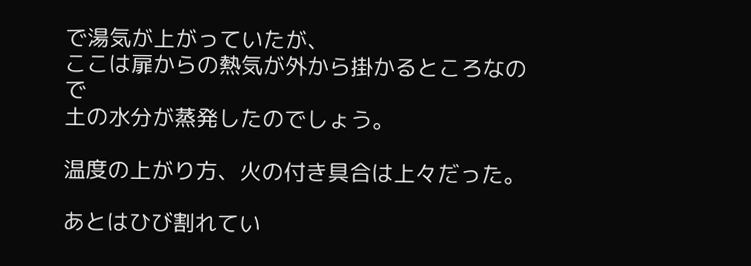で湯気が上がっていたが、
ここは扉からの熱気が外から掛かるところなので
土の水分が蒸発したのでしょう。

温度の上がり方、火の付き具合は上々だった。

あとはひび割れてい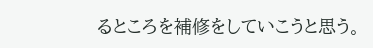るところを補修をしていこうと思う。